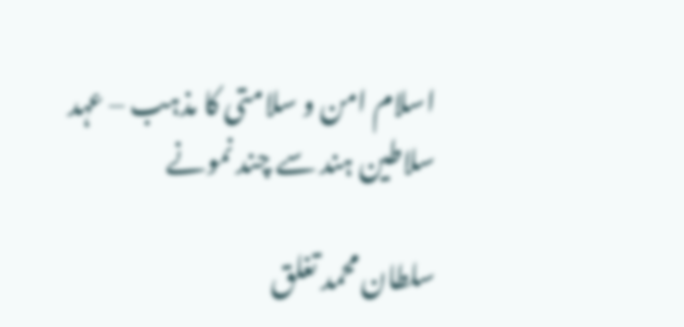اسلام امن و سلامتی کا مذہب – عہد سلاطین ہند سے چند نمونے

سلطان محمد تغلق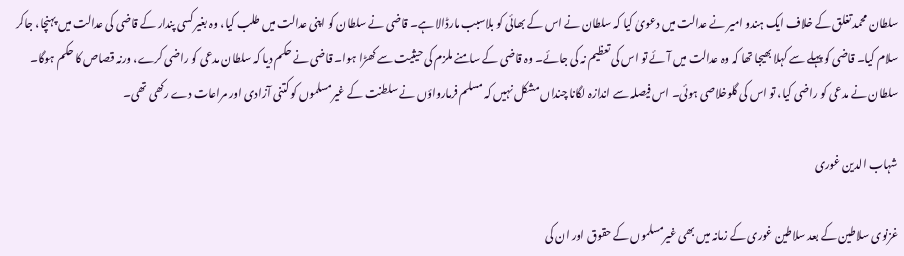سلطان محمد تغلق کے خلاف ایک ہندو امیر نے عدالت میں دعویٰ کیا کہ سلطان نے اس کے بھائی کو بلاسبب مارڈالا ہے۔ قاضی نے سلطان کو اپنی عدالت میں طلب کیا، وہ بغیر کسی پندار کے قاضی کی عدالت میں پہنچا، جاکر سلام کیا۔ قاضی کو پہلے سے کہلا بھیجا تھا کہ وہ عدالت میں آئے تو اس کی تعظیم نہ کی جائے۔ وہ قاضی کے سامنے ملزم کی حیثیت سے کھڑا ہوا۔ قاضی نے حکم دیا کہ سلطان مدعی کو راضی کرے، ورنہ قصاص کا حکم ہوگا۔ سلطان نے مدعی کو راضی کیا، تو اس کی گلوخلاصی ہوئی۔ اس فیصلہ سے اندازہ لگانا چنداں مشکل نہیں کہ مسلم فرمارواؤں نے سلطنت کے غیرمسلموں کو کتنی آزادی اور مراعات دے رکھی تھی۔

شہاب الدین غوری

غزنوی سلاطین کے بعد سلاطین غوری کے زمانہ میں بھی غیرمسلموں کے حقوق اور ان کی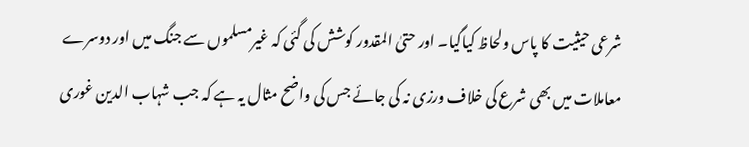شرعی حیثیت کا پاس ولحاظ کیاگیا۔ اور حتیٰ المقدور کوشش کی گئی کہ غیرمسلموں سے جنگ میں اور دوسرے معاملات میں بھی شرع کی خلاف ورزی نہ کی جائے جس کی واضح مثال یہ ہے کہ جب شہاب الدین غوری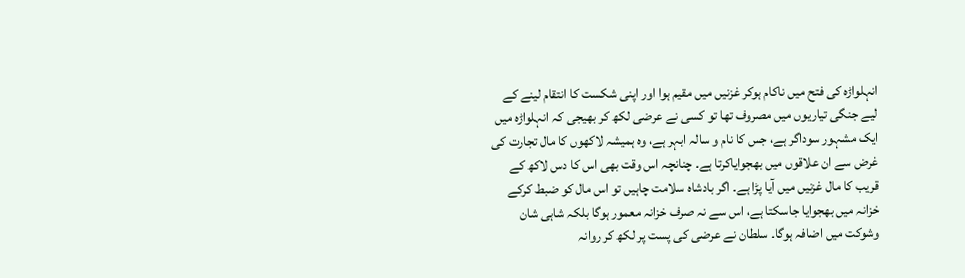انہلواڑہ کی فتح میں ناکام ہوکر غزنیں میں مقیم ہوا اور اپنی شکست کا انتقام لینے کے لیے جنگی تیاریوں میں مصروف تھا تو کسی نے عرضی لکھ کر بھیجی کہ انہلواڑہ میں ایک مشہور سوداگر ہے، جس کا نام و سالہ ابہر ہے، وہ ہمیشہ لاکھوں کا مال تجارت کی غرض سے ان علاقوں میں بھجوایاکرتا ہے۔ چنانچہ اس وقت بھی اس کا دس لاکھ کے قریب کا مال غزنیں میں آیا پڑا ہے۔ اگر بادشاہ سلامت چاہیں تو اس مال کو ضبط کرکے خزانہ میں بھجوایا جاسکتا ہے، اس سے نہ صرف خزانہ معمور ہوگا بلکہ شاہی شان وشوکت میں اضافہ ہوگا۔ سلطان نے عرضی کی پست پر لکھ کر روانہ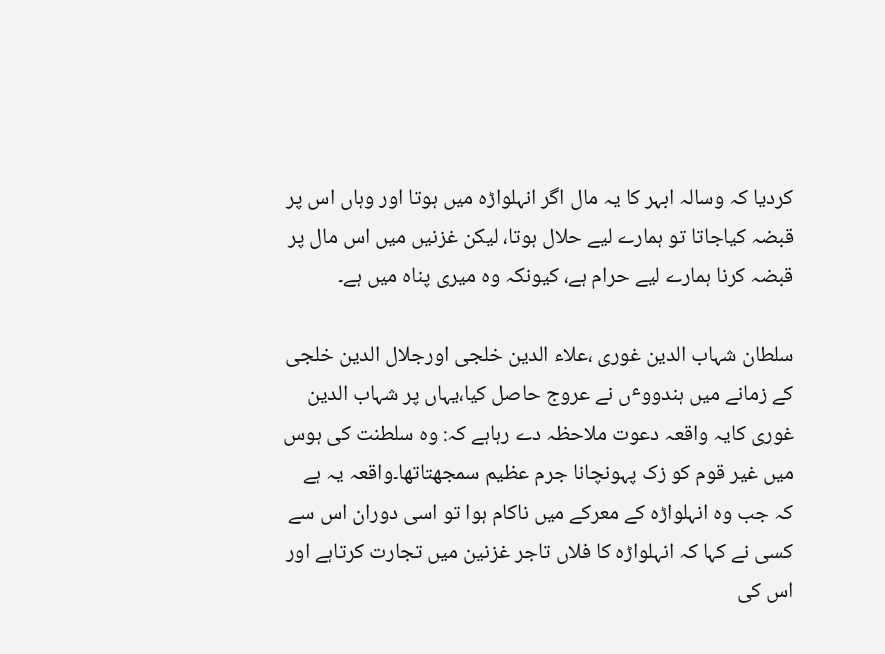کردیا کہ وسالہ ابہر کا یہ مال اگر انہلواڑہ میں ہوتا اور وہاں اس پر قبضہ کیاجاتا تو ہمارے لیے حلال ہوتا، لیکن غزنیں میں اس مال پر قبضہ کرنا ہمارے لیے حرام ہے، کیونکہ وہ میری پناہ میں ہے۔

سلطان شہاب الدین غوری ،علاء الدین خلجی اورجلال الدین خلجی کے زمانے میں ہندووٴں نے عروج حاصل کیا،یہاں پر شہاب الدین غوری کایہ واقعہ دعوت ملاحظہ دے رہاہے کہ: وہ سلطنت کی ہوس میں غیر قوم کو زک پہونچانا جرم عظیم سمجھتاتھا۔واقعہ یہ ہے کہ جب وہ انہلواڑہ کے معرکے میں ناکام ہوا تو اسی دوران اس سے کسی نے کہا کہ انہلواڑہ کا فلاں تاجر غزنین میں تجارت کرتاہے اور اس کی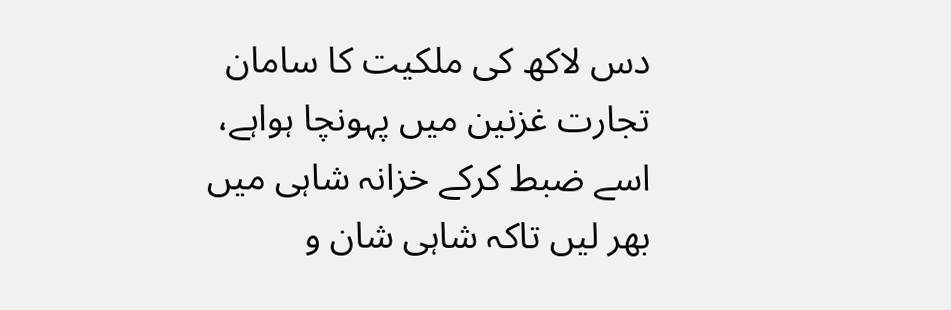دس لاکھ کی ملکیت کا سامان تجارت غزنین میں پہونچا ہواہے، اسے ضبط کرکے خزانہ شاہی میں بھر لیں تاکہ شاہی شان و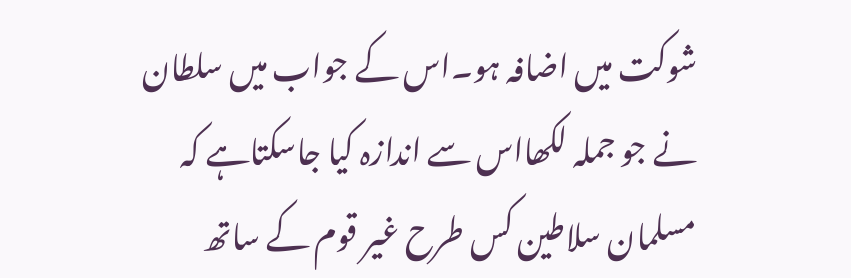شوکت میں اضافہ ہو۔اس کے جواب میں سلطان نے جو جملہ لکھااس سے اندازہ کیا جاسکتاہے کہ مسلمان سلاطین کس طرح غیر قوم کے ساتھ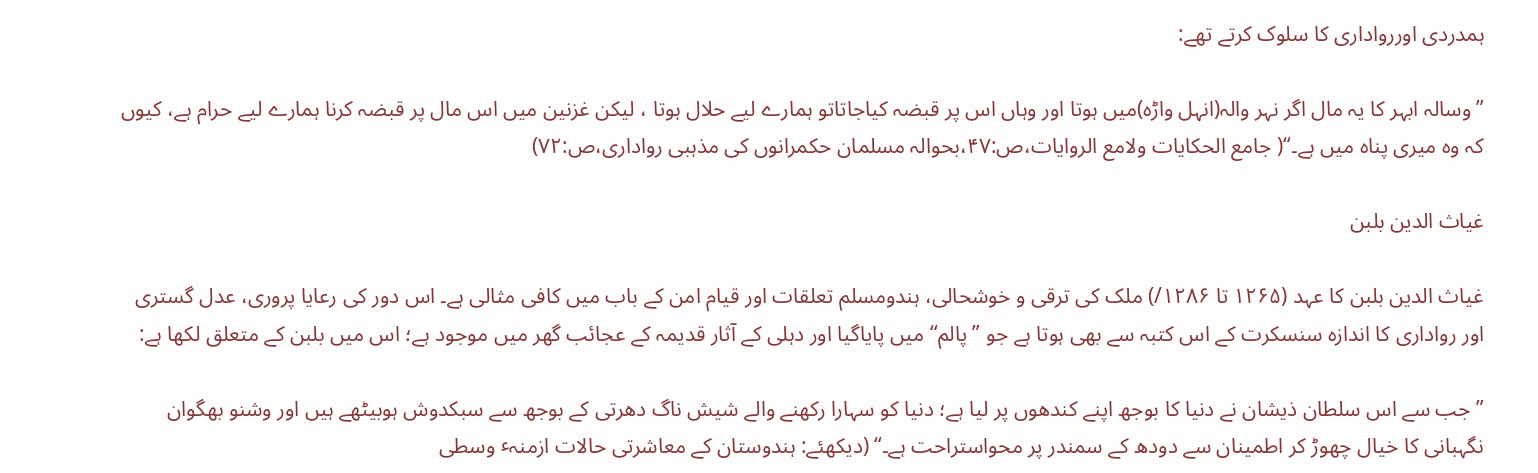ہمدردی اوررواداری کا سلوک کرتے تھے:

”وسالہ ابہر کا یہ مال اگر نہر والہ(انہل واڑہ)میں ہوتا اور وہاں اس پر قبضہ کیاجاتاتو ہمارے لیے حلال ہوتا ، لیکن غزنین میں اس مال پر قبضہ کرنا ہمارے لیے حرام ہے، کیوں کہ وہ میری پناہ میں ہے۔“( جامع الحکایات ولامع الروایات،ص:۴۷،بحوالہ مسلمان حکمرانوں کی مذہبی رواداری،ص:۷۲)

غیاث الدین بلبن

غیاث الدین بلبن کا عہد (۱۲۶۵ تا ۱۲۸۶/) ملک کی ترقی و خوشحالی، ہندومسلم تعلقات اور قیام امن کے باب میں کافی مثالی ہے۔ اس دور کی رعایا پروری، عدل گستری اور رواداری کا اندازہ سنسکرت کے اس کتبہ سے بھی ہوتا ہے جو ”پالم“ میں پایاگیا اور دہلی کے آثار قدیمہ کے عجائب گھر میں موجود ہے؛ اس میں بلبن کے متعلق لکھا ہے:

”جب سے اس سلطان ذیشان نے دنیا کا بوجھ اپنے کندھوں پر لیا ہے؛ دنیا کو سہارا رکھنے والے شیش ناگ دھرتی کے بوجھ سے سبکدوش ہوبیٹھے ہیں اور وشنو بھگوان نگہبانی کا خیال چھوڑ کر اطمینان سے دودھ کے سمندر پر محواستراحت ہے۔“ (دیکھئے: ہندوستان کے معاشرتی حالات ازمنہٴ وسطی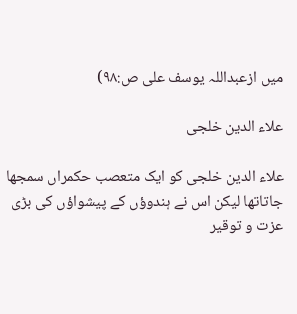میں ازعبداللہ یوسف علی ص:۹۸)

علاء الدین خلجی

علاء الدین خلجی کو ایک متعصب حکمراں سمجھا جاتاتھا لیکن اس نے ہندوؤں کے پیشواؤں کی بڑی عزت و توقیر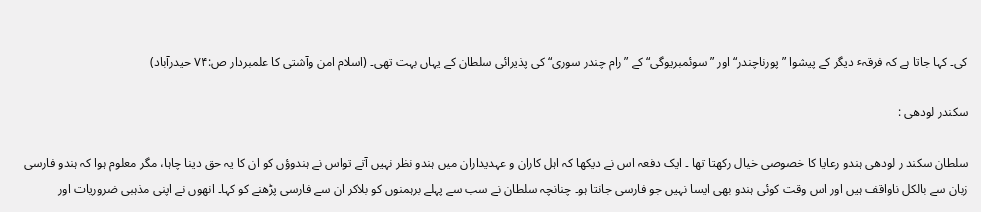کی۔ کہا جاتا ہے کہ فرقہٴ دیگر کے پیشوا ”پورناچندر“ اور ”سوئمبریوگی“ کے ”رام چندر سوری“ کی پذیرائی سلطان کے یہاں بہت تھی۔ (اسلام امن وآشتی کا علمبردار ص:۷۴ حیدرآباد)

سکندر لودھی :

سلطان سکند ر لودھی ہندو رعایا کا خصوصی خیال رکھتا تھا ۔ ایک دفعہ اس نے دیکھا کہ اہل کاران و عہدیداران میں ہندو نظر نہیں آتے تواس نے ہندوؤں کو ان کا یہ حق دینا چاہا، مگر معلوم ہوا کہ ہندو فارسی زبان سے بالکل ناواقف ہیں اور اس وقت کوئی ہندو بھی ایسا نہیں جو فارسی جانتا ہو۔ چنانچہ سلطان نے سب سے پہلے برہمنوں کو بلاکر ان سے فارسی پڑھنے کو کہا۔ انھوں نے اپنی مذہبی ضروریات اور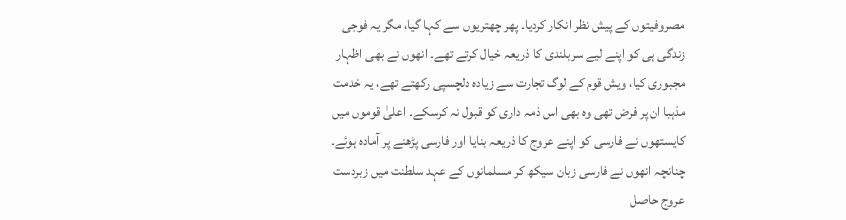مصروفیتوں کے پیش نظر انکار کردیا۔ پھر چھتریوں سے کہا گیا، مگر یہ فوجی زندگی ہی کو اپنے لیے سربلندی کا ذریعہ خیال کرتے تھے۔ انھوں نے بھی اظہار مجبوری کیا، ویش قوم کے لوگ تجارت سے زیادہ دلچسپی رکھتے تھے، یہ خدمت مذہبا ان پر فرض تھی وہ بھی اس ذمہ داری کو قبول نہ کرسکے۔ اعلیٰ قوموں میں کایستھوں نے فارسی کو اپنے عروج کا ذریعہ بنایا اور فارسی پڑھنے پر آمادہ ہوئے۔ چنانچہ انھوں نے فارسی زبان سیکھ کر مسلمانوں کے عہد سلطنت میں زبردست عروج حاصل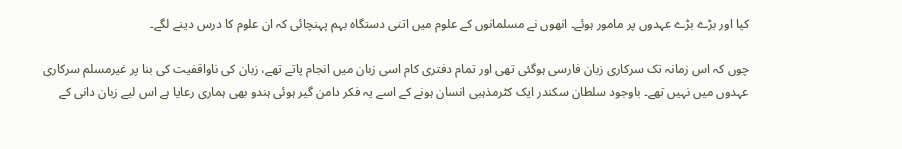کیا اور بڑے بڑے عہدوں پر مامور ہوئے۔ انھوں نے مسلمانوں کے علوم میں اتنی دستگاہ بہم پہنچائی کہ ان علوم کا درس دینے لگے۔

چوں کہ اس زمانہ تک سرکاری زبان فارسی ہوگئی تھی اور تمام دفتری کام اسی زبان میں انجام پاتے تھے، زبان کی ناواقفیت کی بنا پر غیرمسلم سرکاری عہدوں میں نہیں تھے۔ باوجود سلطان سکندر ایک کٹرمذہبی انسان ہونے کے اسے یہ فکر دامن گیر ہوئی ہندو بھی ہماری رعایا ہے اس لیے زبان دانی کے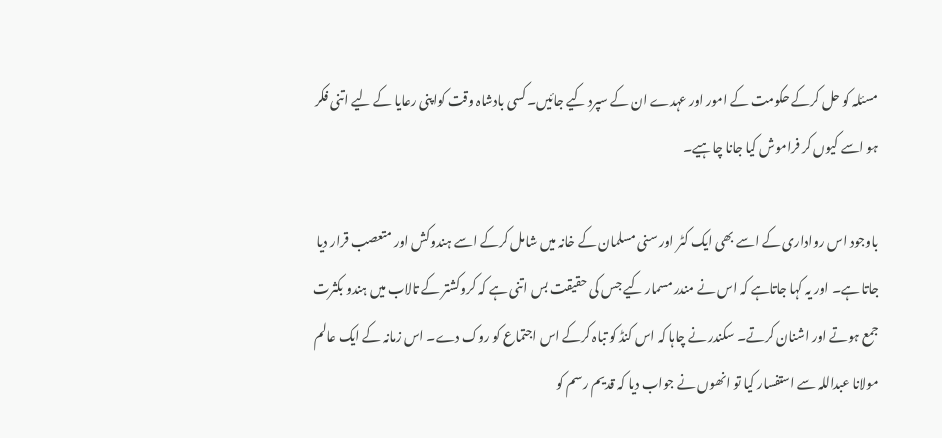مسئلہ کو حل کرکے حکومت کے امور اور عہدے ان کے سپرد کیے جائیں۔ کسی بادشاہ وقت کواپنی رعایا کے لیے اتنی فکر ہو اسے کیوں کر فراموش کیا جانا چاہیے۔

باوجود اس رواداری کے اسے بھی ایک کٹر اور سنی مسلمان کے خانہ میں شامل کرکے اسے ہندوکش اور متعصب قرار دیا جاتا ہے۔ اور یہ کہا جاتاہے کہ اس نے مندر مسمار کیے جس کی حقیقت بس اتنی ہے کہ کروکشتر کے تالاب میں ہندو بکثرت جمع ہوتے اور اشنان کرتے۔ سکندر نے چاہا کہ اس کنڈ کو تباہ کرکے اس اجتماع کو روک دے۔ اس زمانہ کے ایک عالم مولانا عبداللہ سے استفسار کیا تو انھوں نے جواب دیا کہ قدیم رسم کو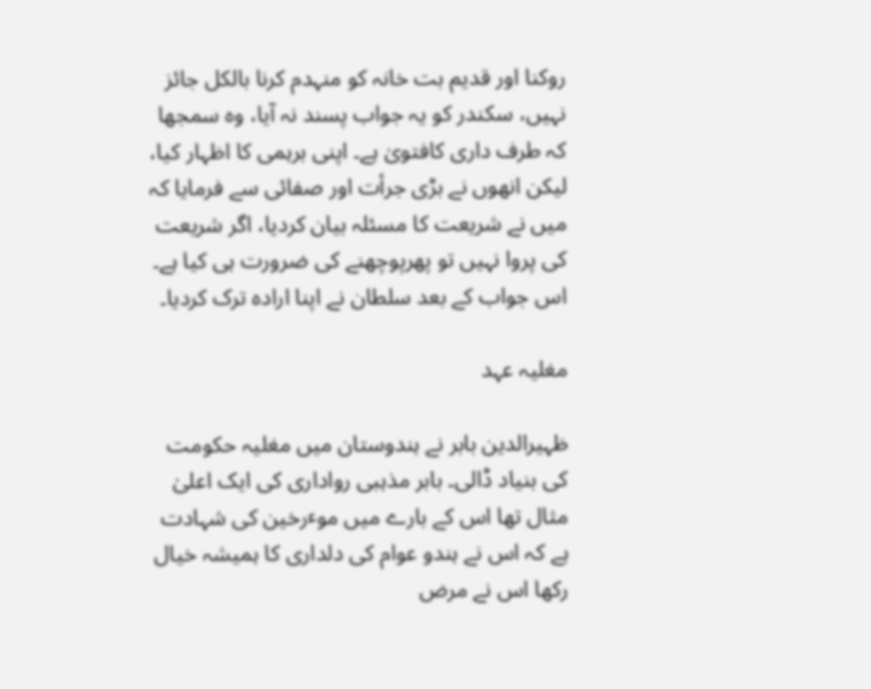روکنا اور قدیم بت خانہ کو منہدم کرنا بالکل جائز نہیں، سکندر کو یہ جواب پسند نہ آیا، وہ سمجھا کہ طرف داری کافتویٰ ہے۔ اپنی برہمی کا اظہار کیا، لیکن انھوں نے بڑی جرأت اور صفائی سے فرمایا کہ میں نے شریعت کا مسئلہ بیان کردیا، اگر شریعت کی پروا نہیں تو پھرپوچھنے کی ضرورت ہی کیا ہے۔ اس جواب کے بعد سلطان نے اپنا ارادہ ترک کردیا۔

مغلیہ عہد

ظہیرالدین بابر نے ہندوستان میں مغلیہ حکومت کی بنیاد ڈالی۔ بابر مذہبی رواداری کی ایک اعلیٰ مثال تھا اس کے بارے میں موٴرخین کی شہادت ہے کہ اس نے ہندو عوام کی دلداری کا ہمیشہ خیال رکھا اس نے مرض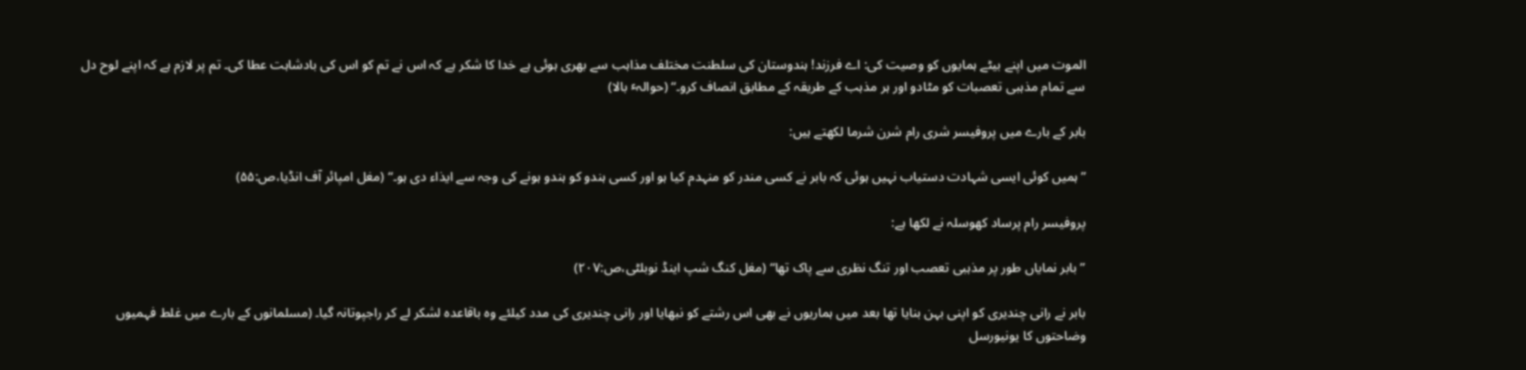الموت میں اپنے بیٹے ہمایوں کو وصیت کی: اے فرزند! ہندوستان کی سلطنت مختلف مذاہب سے بھری ہوئی ہے خدا کا شکر ہے کہ اس نے تم کو اس کی بادشاہت عطا کی۔ تم پر لازم ہے کہ اپنے لوح دل سے تمام مذہبی تعصبات کو مٹادو اور ہر مذہب کے طریقہ کے مطابق انصاف کرو۔“ (حوالہٴ بالا)

بابر کے بارے میں پروفیسر شری رام شرن شرما لکھتے ہیں:

”ہمیں کوئی ایسی شہادت دستیاب نہیں ہوئی کہ بابر نے کسی مندر کو منہدم کیا ہو اور کسی ہندو کو ہندو ہونے کی وجہ سے ایذاء دی ہو۔“ (مغل امپائر آف انڈیا،ص:۵۵)

پروفیسر رام پرساد کھوسلہ نے لکھا ہے:

”بابر نمایاں طور پر مذہبی تعصب اور تنگ نظری سے پاک تھا“ (مغل کنگ شپ اینڈ نوبلٹی،ص:۲۰۷)

بابر نے رانی چندیری کو اپنی بہن بنایا تھا بعد میں ہماریوں نے بھی اس رشتے کو نبھایا اور رانی چندیری کی مدد کیلئے وہ باقاعدہ لشکر لے کر راجپوتانہ گیا۔ (مسلمانوں کے بارے میں غلط فہمیوں وضاحتوں کا یونیورسل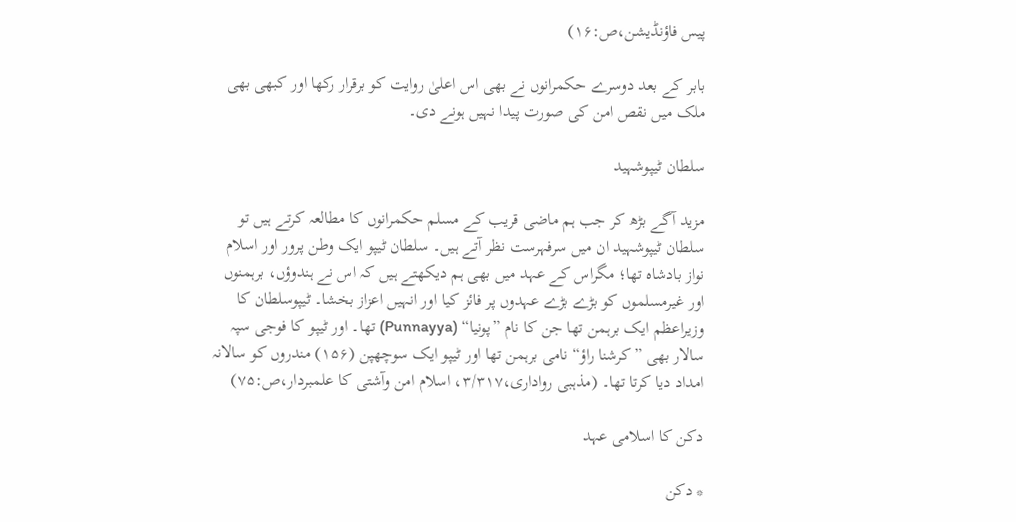پیس فاؤنڈیشن،ص:۱۶)

بابر کے بعد دوسرے حکمرانوں نے بھی اس اعلیٰ روایت کو برقرار رکھا اور کبھی بھی ملک میں نقص امن کی صورت پیدا نہیں ہونے دی۔

سلطان ٹیپوشہید

مزید آگے بڑھ کر جب ہم ماضی قریب کے مسلم حکمرانوں کا مطالعہ کرتے ہیں تو سلطان ٹیپوشہید ان میں سرفہرست نظر آتے ہیں۔ سلطان ٹیپو ایک وطن پرور اور اسلام نواز بادشاہ تھا؛ مگراس کے عہد میں بھی ہم دیکھتے ہیں کہ اس نے ہندوؤں، برہمنوں اور غیرمسلموں کو بڑے بڑے عہدوں پر فائز کیا اور انہیں اعزاز بخشا۔ ٹیپوسلطان کا وزیراعظم ایک برہمن تھا جن کا نام ”پونیا“ (Punnayya) تھا۔ اور ٹیپو کا فوجی سپہ سالار بھی ”کرشنا راؤ“ نامی برہمن تھا اور ٹیپو ایک سوچھپن (۱۵۶) مندروں کو سالانہ امداد دیا کرتا تھا۔ (مذہبی رواداری،۳/۳۱۷، اسلام امن وآشتی کا علمبردار،ص:۷۵)

دکن کا اسلامی عہد

* دکن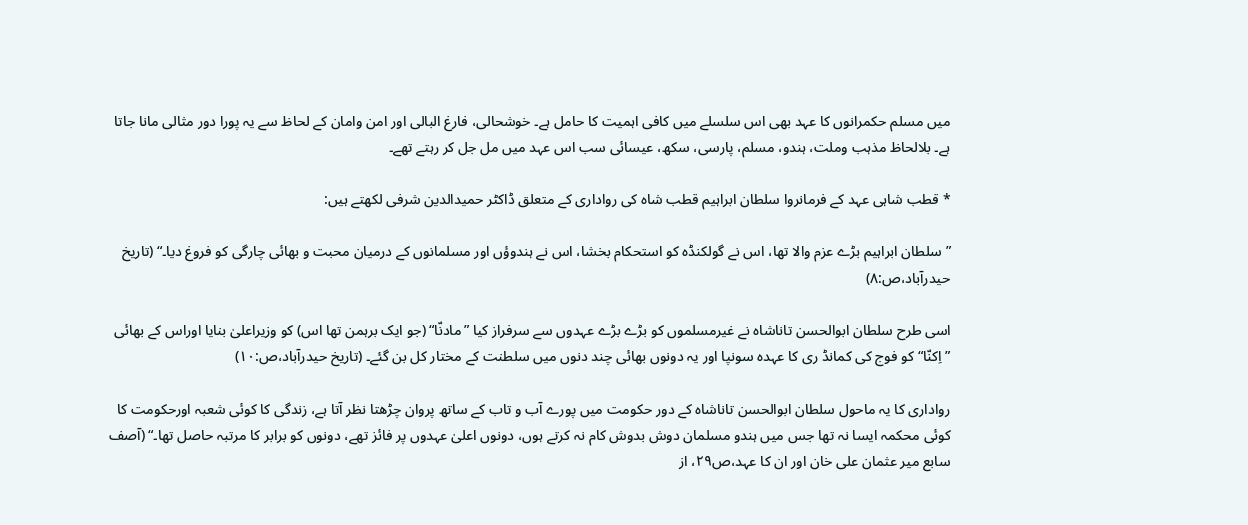میں مسلم حکمرانوں کا عہد بھی اس سلسلے میں کافی اہمیت کا حامل ہے۔ خوشحالی، فارغ البالی اور امن وامان کے لحاظ سے یہ پورا دور مثالی مانا جاتا ہے۔ بلالحاظ مذہب وملت، ہندو، مسلم، پارسی، سکھ، عیسائی سب اس عہد میں مل جل کر رہتے تھے۔

* قطب شاہی عہد کے فرمانروا سلطان ابراہیم قطب شاہ کی رواداری کے متعلق ڈاکٹر حمیدالدین شرفی لکھتے ہیں:

”سلطان ابراہیم بڑے عزم والا تھا، اس نے گولکنڈہ کو استحکام بخشا، اس نے ہندوؤں اور مسلمانوں کے درمیان محبت و بھائی چارگی کو فروغ دیا۔“ (تاریخ حیدرآباد،ص:۸)

اسی طرح سلطان ابوالحسن تاناشاہ نے غیرمسلموں کو بڑے بڑے عہدوں سے سرفراز کیا ”مادنّا“ (جو ایک برہمن تھا اس) کو وزیراعلیٰ بنایا اوراس کے بھائی ”اِکنّا“ کو فوج کی کمانڈ ری کا عہدہ سونپا اور یہ دونوں بھائی چند دنوں میں سلطنت کے مختار کل بن گئے۔ (تاریخ حیدرآباد،ص:۱۰)

رواداری کا یہ ماحول سلطان ابوالحسن تاناشاہ کے دور حکومت میں پورے آب و تاب کے ساتھ پروان چڑھتا نظر آتا ہے، زندگی کا کوئی شعبہ اورحکومت کا کوئی محکمہ ایسا نہ تھا جس میں ہندو مسلمان دوش بدوش کام نہ کرتے ہوں، دونوں اعلیٰ عہدوں پر فائز تھے، دونوں کو برابر کا مرتبہ حاصل تھا۔“ (آصف سابع میر عثمان علی خان اور ان کا عہد،ص۲۹، از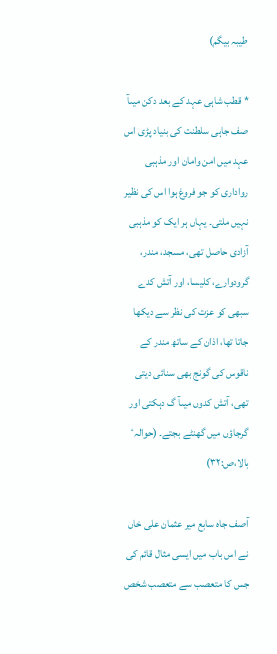طیبہ بیگم)

* قطب شاہی عہد کے بعد دکن میںآ صف جاہی سلطنت کی بنیاد پڑی اس عہد میں امن وامان اور مذہبی رواداری کو جو فروغ ہوا اس کی نظیر نہیں ملتی۔ یہاں ہر ایک کو مذہبی آزادی حاصل تھی، مسجد، مندر، گرودوارے، کلیسا، اور آتش کدے سبھی کو عزت کی نظر سے دیکھا جاتا تھا، اذان کے ساتھ مندر کے ناقوس کی گونج بھی سنائی دیتی تھی، آتش کدوں میںآ گ دہکتی اور گرجاؤں میں گھنٹے بجتے۔ (حوالہٴ بالا،ص:۳۲)

آصف جاہ سابع میر عثمان علی خاں نے اس باب میں ایسی مثال قائم کی جس کا متعصب سے متعصب شخص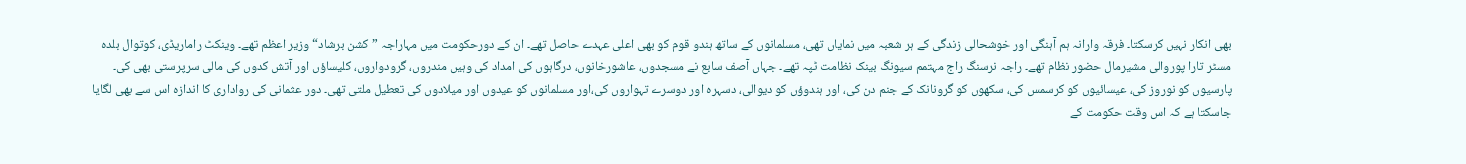بھی انکار نہیں کرسکتا۔ فرقہ وارانہ ہم آہنگی اور خوشحالی زندگی کے ہر شعبہ میں نمایاں تھی، مسلمانوں کے ساتھ ہندو قوم کو بھی اعلی عہدے حاصل تھے۔ ان کے دورحکومت میں مہاراجہ ”کشن برشاد“ وزیر اعظم تھے۔ وینکٹ راماریڈی، کوتوال بلدہ مسٹر تارا پوروالی مشیرمال حضور نظام تھے۔ راجہ نرسنگ راج مہتمم سیونگ بینک نظامت ٹپہ تھے۔ جہاں آصف سابع نے مسجدوں، عاشورخانوں، درگاہوں کی امداد کی وہیں مندروں، گرودواروں، کلیساؤں اور آتش کدوں کی مالی سرپرستی بھی کی۔ پارسیوں کو نوروز کی، عیسائیوں کو کرسمس کی، سکھوں کو گرونانک کے جنم دن کی، اور ہندوؤں کو دیوالی، دسہرہ اور دوسرے تہواروں کی،اور مسلمانوں کو عیدوں اور میلادوں کی تعطیل ملتی تھی۔ دور عثمانی کی رواداری کا اندازہ اس سے بھی لگایا جاسکتا ہے کہ اس وقت حکومت کے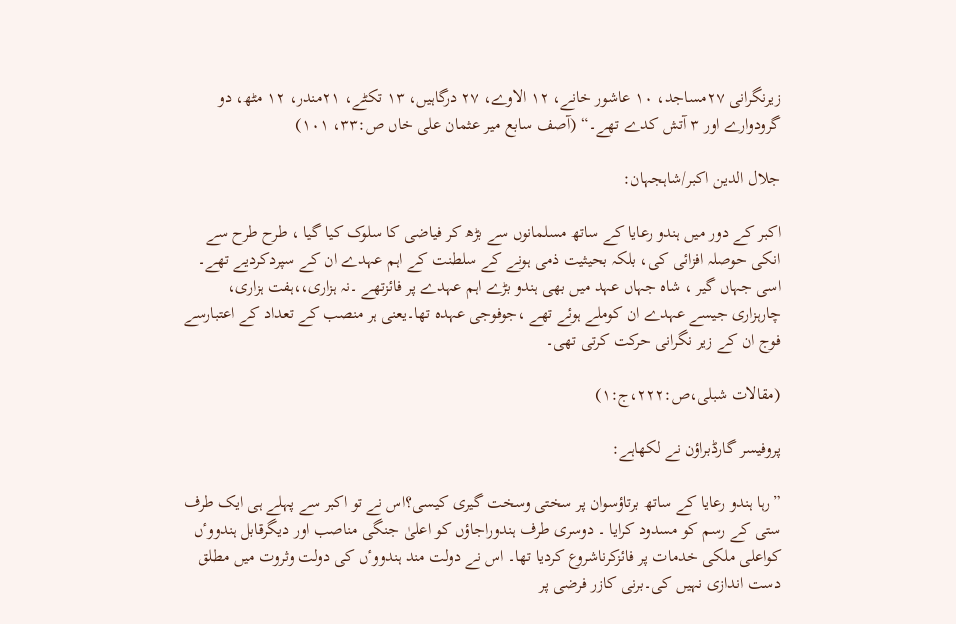زیرنگرانی ۲۷مساجد، ۱۰ عاشور خانے، ۱۲ الاوے، ۲۷ درگاہیں، ۱۳ تکٹے، ۲۱مندر، ۱۲ مٹھ، دو گرودوارے اور ۳ آتش کدے تھے۔“ (آصف سابع میر عثمان علی خاں ص:۳۳، ۱۰۱)

جلال الدین اکبر/شاہجہان:

اکبر کے دور میں ہندو رعایا کے ساتھ مسلمانوں سے بڑھ کر فیاضی کا سلوک کیا گیا ، طرح طرح سے انکی حوصلہ افزائی کی، بلکہ بحیثیت ذمی ہونے کے سلطنت کے اہم عہدے ان کے سپردکردیے تھے۔ اسی جہاں گیر ، شاہ جہاں عہد میں بھی ہندو بڑے اہم عہدے پر فائزتھے ۔نہ ہزاری،،ہفت ہزاری، چارہزاری جیسے عہدے ان کوملے ہوئے تھے ،جوفوجی عہدہ تھا۔یعنی ہر منصب کے تعداد کے اعتبارسے فوج ان کے زیر نگرانی حرکت کرتی تھی۔

(مقالات شبلی،ص:۲۲۲،ج:۱)

پروفیسر گارڈبراؤن نے لکھاہے:

”رہا ہندو رعایا کے ساتھ برتاؤسوان پر سختی وسخت گیری کیسی؟اس نے تو اکبر سے پہلے ہی ایک طرف ستی کے رسم کو مسدود کرایا ۔ دوسری طرف ہندوراجاؤں کو اعلیٰ جنگی مناصب اور دیگرقابل ہندووٴں کواعلی ملکی خدمات پر فائزکرناشروع کردیا تھا۔ اس نے دولت مند ہندووٴں کی دولت وثروت میں مطلق دست اندازی نہیں کی۔برنی کازر فرضی پر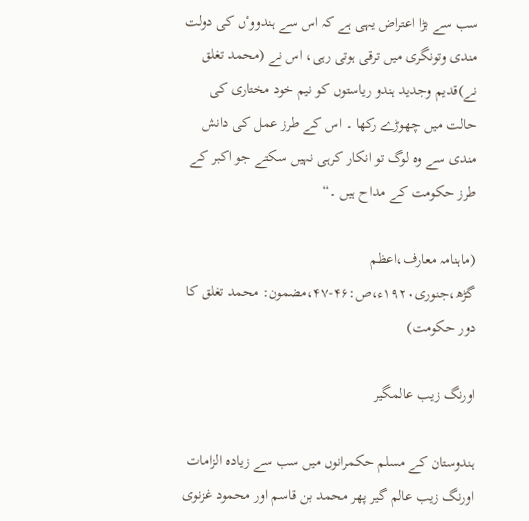سب سے بڑا اعتراض یہی ہے کہ اس سے ہندووٴں کی دولت مندی وتونگری میں ترقی ہوتی رہی، اس نے (محمد تغلق نے)قدیم وجدید ہندو ریاستوں کو نیم خود مختاری کی حالت میں چھوڑے رکھا ۔ اس کے طرز عمل کی دانش مندی سے وہ لوگ تو انکار کرہی نہیں سکتے جو اکبر کے طرز حکومت کے مداح ہیں ۔“

(ماہنامہ معارف،اعظم گڑھ،جنوری۱۹۲۰ء،ص:۴۶-۴۷،مضمون: محمد تغلق کا دور حکومت)

اورنگ زیب عالمگیر

ہندوستان کے مسلم حکمرانوں میں سب سے زیادہ الزامات اورنگ زیب عالم گیر پھر محمد بن قاسم اور محمود غزنوی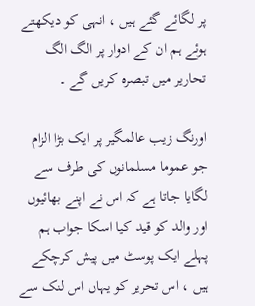پر لگائے گئے ہیں ، انہی کو دیکھتے ہوئے ہم ان کے ادوار پر الگ الگ تحاریر میں تبصرہ کریں گے ۔

اورنگ زیب عالمگیر پر ایک بڑا الزام جو عموما مسلمانوں کی طرف سے لگایا جاتا ہے کہ اس نے اپنے بھائیوں اور والد کو قید کیا اسکا جواب ہم پہلے ایک پوسٹ میں پیش کرچکے ہیں ، اس تحریر کو یہاں اس لنک سے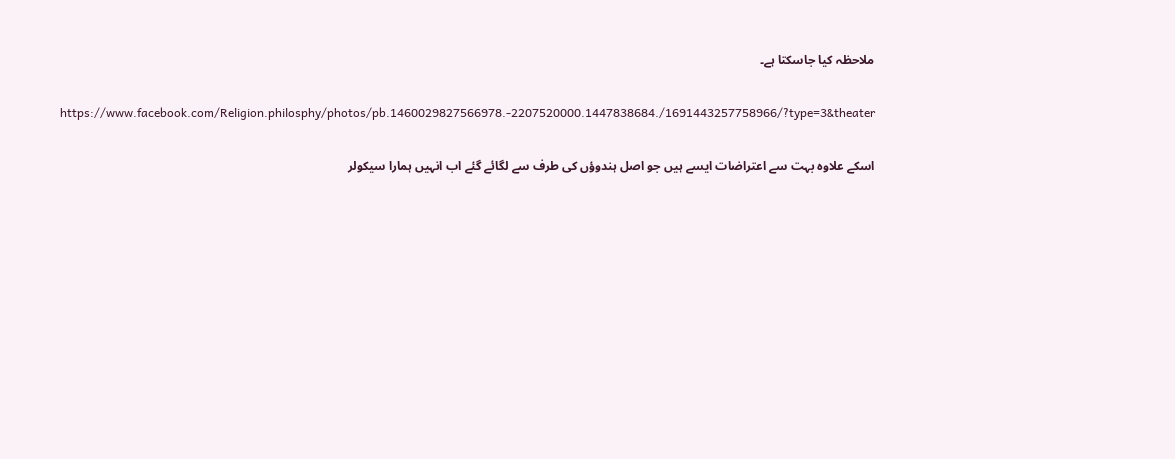ملاحظہ کیا جاسکتا ہے۔

https://www.facebook.com/Religion.philosphy/photos/pb.1460029827566978.-2207520000.1447838684./1691443257758966/?type=3&theater

اسکے علاوہ بہت سے اعتراضات ایسے ہیں جو اصل ہندوؤں کی طرف سے لگائے گئے اب انہیں ہمارا سیکولر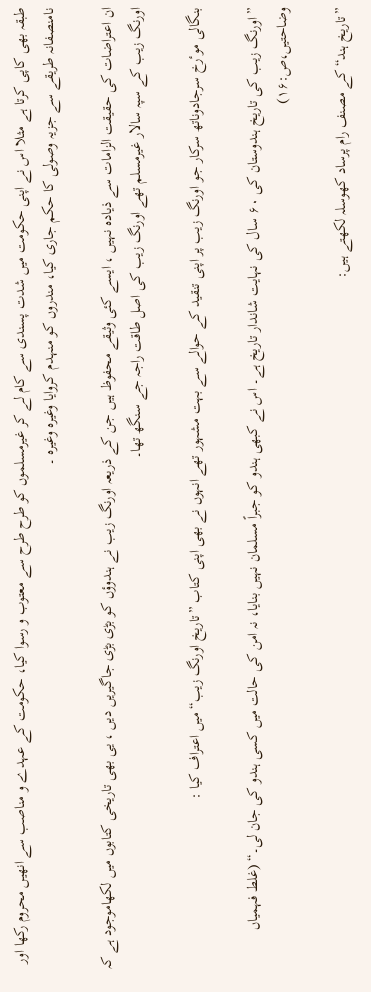طبقہ بھی کاپی کرتا ہے مثلا اس نے اپنی حکومت میں شدت پسندی سے کام لے کر غیرمسلموں کو طرح طرح سے معتوب و رسوا کیا، حکومت کے عہدے و مناصب سے انھیں محروم رکھا اور نامنصفانہ طریقے سے جزیہ وصولی کا حکم جاری کیا، مندروں کو منہدم کروایا وغیرہ وغیرہ ۔

ان اعتراضات کی حقیقت الزامات سے ذیادہ نہیں ، ایسے کئی وثیقے محفوظ ہیں جن کے ذریعہ اورنگ زیب نے ہندوؤں کو بڑی بڑی جاگیریں دیں ، یی بھی تاریخی کتابوں میں لکھاموجود ہے کہ اورنگ زیب کے سپہ سالار غیرمسلم تھے اورنگ زیب کی اصل طاقت راجہ جے سنگھ تھا۔

بنگالی موٴرخ سرجادوناتھ سرکار جو اورنگ زیب پر اپنی تنقید کے حوالے سے بہت مشہور تھے انہوں نے بھی اپنی کتاب ”تاریخ اورنگ زیب“ میں اعتراف کیا :

”اورنگ زیب کی تاریخ ہندوستان کی ۶۰ سال کی نہایت شاندار تاریخ ہے۔ اس نے کبھی ہندو کو جبراً مسلمان نہیں بنایا، نہ امن کی حالت میں کسی ہندو کی جان لی۔“ (غلط فہمیاں وضاحتیں،ص:۱۶)

”تاریخ ہند“ کے مصنف رام پرساد کھوسلہ لکھتے ہیں: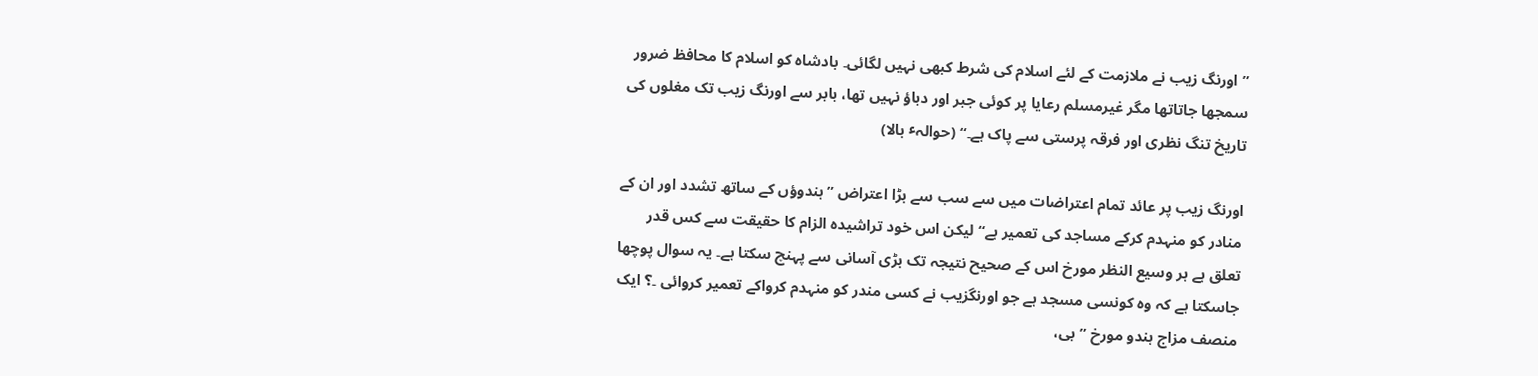”اورنگ زیب نے ملازمت کے لئے اسلام کی شرط کبھی نہیں لگائی۔ بادشاہ کو اسلام کا محافظ ضرور سمجھا جاتاتھا مگر غیرمسلم رعایا پر کوئی جبر اور دباؤ نہیں تھا، بابر سے اورنگ زیب تک مغلوں کی تاریخ تنگ نظری اور فرقہ پرستی سے پاک ہے۔“ (حوالہٴ بالا)

اورنگ زیب پر عائد تمام اعتراضات میں سے سب سے بڑا اعتراض ”ہندوؤں کے ساتھ تشدد اور ان کے منادر کو منہدم کرکے مساجد کی تعمیر ہے“ لیکن اس خود تراشیدہ الزام کا حقیقت سے کس قدر تعلق ہے ہر وسیع النظر مورخ اس کے صحیح نتیجہ تک بڑی آسانی سے پہنچ سکتا ہے۔ یہ سوال پوچھا جاسکتا ہے کہ وہ کونسی مسجد ہے جو اورنگزیب نے کسی مندر کو منہدم کرواکے تعمیر کروائی ۔؟ ایک منصف مزاج ہندو مورخ ”بی،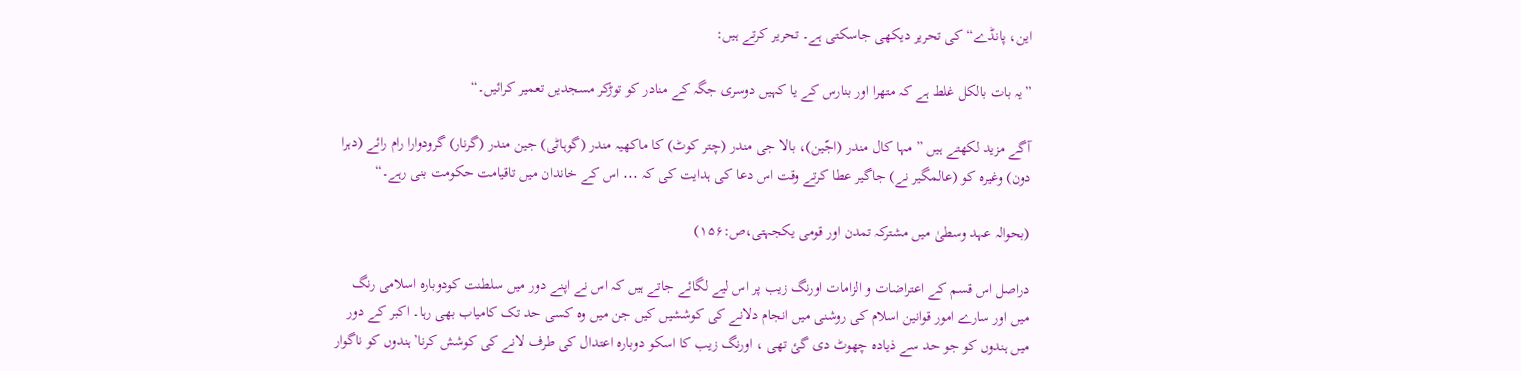این، پانڈے“ کی تحریر دیکھی جاسکتی ہے۔ تحریر کرتے ہیں:

”یہ بات بالکل غلط ہے کہ متھرا اور بنارس کے یا کہیں دوسری جگہ کے منادر کو توڑکر مسجدیں تعمیر کرائیں۔“

آگے مزید لکھتے ہیں ” مہا کال مندر (اجّین)، بالا جی مندر (چتر کوٹ) کا ماکھیہ مندر (گوہاٹی) جین مندر (گرنار) گرودوارا رام رائے (دہرا دون) وغیرہ کو (عالمگیر نے) جاگیر عطا کرتے وقت اس دعا کی ہدایت کی کہ ․․․ اس کے خاندان میں تاقیامت حکومت بنی رہے۔“

(بحوالہ عہد وسطیٰ میں مشترکہ تمدن اور قومی یکجہتی،ص:۱۵۶)

دراصل اس قسم کے اعتراضات و الزامات اورنگ زیب پر اس لیے لگائے جاتے ہیں کہ اس نے اپنے دور میں سلطنت کودوبارہ اسلامی رنگ میں اور سارے امور قوانین اسلام کی روشنی میں انجام دلانے کی کوششیں کیں جن میں وہ کسی حد تک کامیاب بھی رہا۔ اکبر کے دور میں ہندوں کو جو حد سے ذیادہ چھوٹ دی گئ تھی ، اورنگ زیب کا اسکو دوبارہ اعتدال کی طرف لانے کی کوشش کرنا’ہندوں کو ناگوار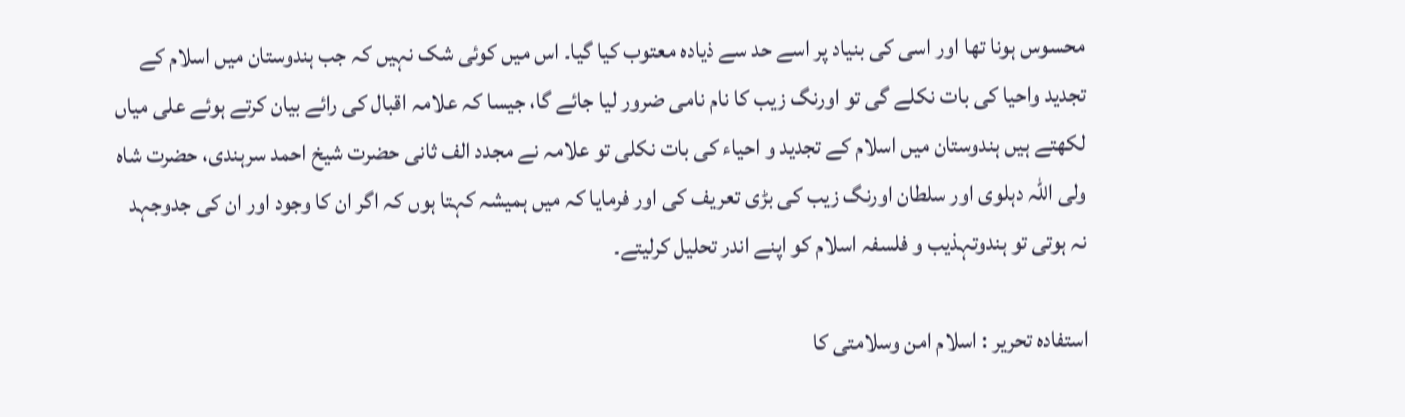محسوس ہونا تھا اور اسی کی بنیاد پر اسے حد سے ذیادہ معتوب کیا گیا۔ اس میں کوئی شک نہیں کہ جب ہندوستان میں اسلام کے تجدید واحیا کی بات نکلے گی تو اورنگ زیب کا نام نامی ضرور لیا جائے گا، جیسا کہ علامہ اقبال کی رائے بیان کرتے ہوئے علی میاں لکھتے ہیں ہندوستان میں اسلام کے تجدید و احیاء کی بات نکلی تو علامہ نے مجدد الف ثانی حضرت شیخ احمد سرہندی، حضرت شاہ ولی اللہ دہلوی اور سلطان اورنگ زیب کی بڑی تعریف کی اور فرمایا کہ میں ہمیشہ کہتا ہوں کہ اگر ان کا وجود اور ان کی جدوجہد نہ ہوتی تو ہندوتہذیب و فلسفہ اسلام کو اپنے اندر تحلیل کرلیتے۔

استفادہ تحریر : اسلام امن وسلامتی کا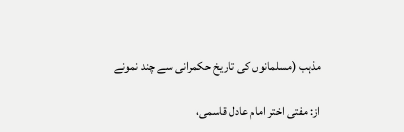مذہب (مسلمانوں کی تاریخ حکمرانی سے چند نمونے

از: مفتی اختر امام عادل قاسمی،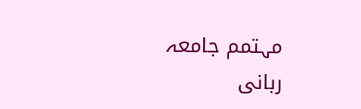مہتمم جامعہ ربانی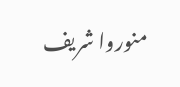منوروا شریف